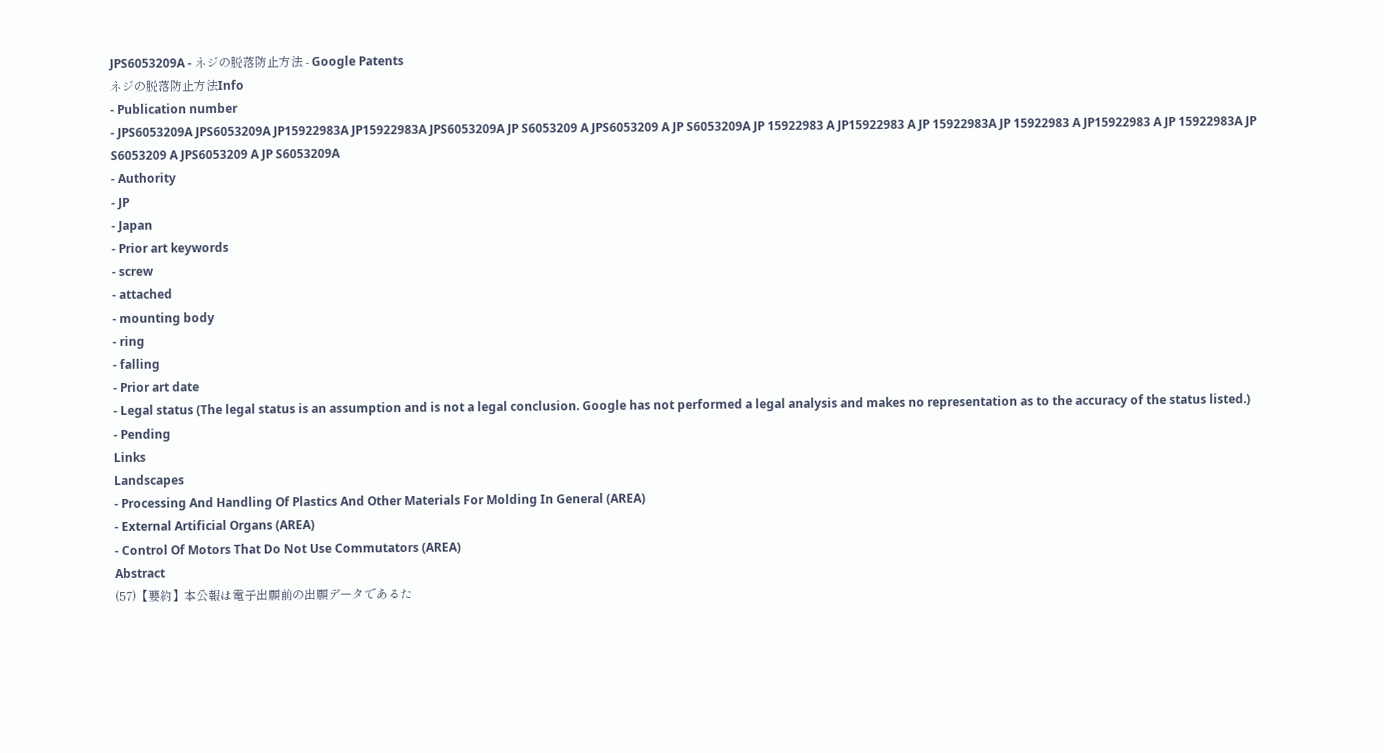JPS6053209A - ネジの脱落防止方法 - Google Patents
ネジの脱落防止方法Info
- Publication number
- JPS6053209A JPS6053209A JP15922983A JP15922983A JPS6053209A JP S6053209 A JPS6053209 A JP S6053209A JP 15922983 A JP15922983 A JP 15922983A JP 15922983 A JP15922983 A JP 15922983A JP S6053209 A JPS6053209 A JP S6053209A
- Authority
- JP
- Japan
- Prior art keywords
- screw
- attached
- mounting body
- ring
- falling
- Prior art date
- Legal status (The legal status is an assumption and is not a legal conclusion. Google has not performed a legal analysis and makes no representation as to the accuracy of the status listed.)
- Pending
Links
Landscapes
- Processing And Handling Of Plastics And Other Materials For Molding In General (AREA)
- External Artificial Organs (AREA)
- Control Of Motors That Do Not Use Commutators (AREA)
Abstract
(57)【要約】本公報は電子出願前の出願データであるた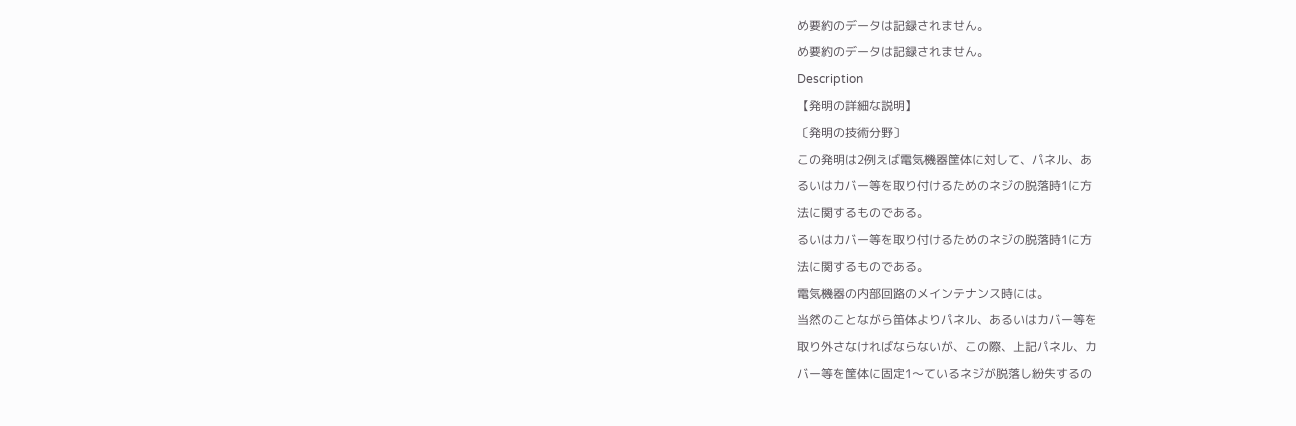め要約のデータは記録されません。
め要約のデータは記録されません。
Description
【発明の詳細な説明】
〔発明の技術分野〕
この発明は2例えば電気機器筐体に対して、パネル、あ
るいはカバー等を取り付けるためのネジの脱落時1に方
法に関するものである。
るいはカバー等を取り付けるためのネジの脱落時1に方
法に関するものである。
電気機器の内部回路のメインテナンス時には。
当然のことながら笛体よりパネル、あるいはカバー等を
取り外さなければならないが、この際、上記パネル、カ
バー等を筐体に固定1〜ているネジが脱落し紛失するの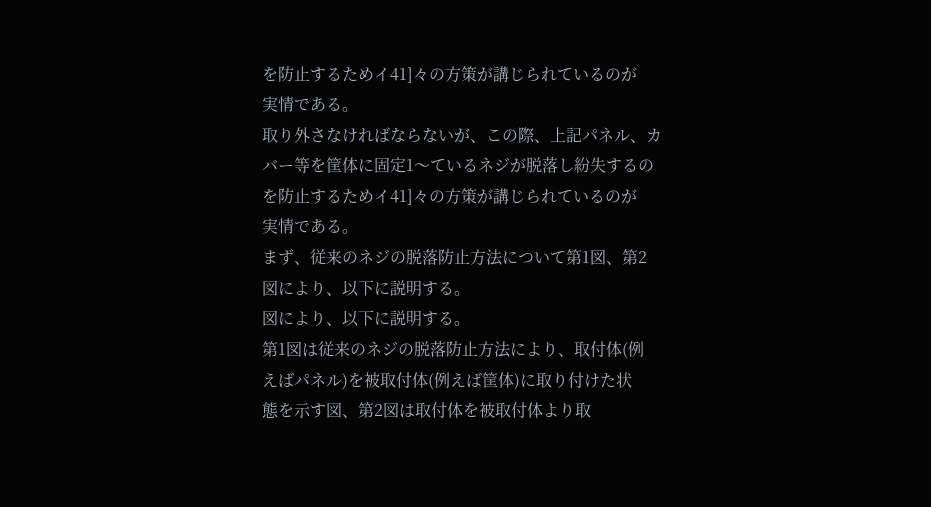を防止するためイ41]々の方策が講じられているのが
実情である。
取り外さなければならないが、この際、上記パネル、カ
バー等を筐体に固定1〜ているネジが脱落し紛失するの
を防止するためイ41]々の方策が講じられているのが
実情である。
まず、従来のネジの脱落防止方法について第1図、第2
図により、以下に説明する。
図により、以下に説明する。
第1図は従来のネジの脱落防止方法により、取付体(例
えばパネル)を被取付体(例えば筐体)に取り付けた状
態を示す図、第2図は取付体を被取付体より取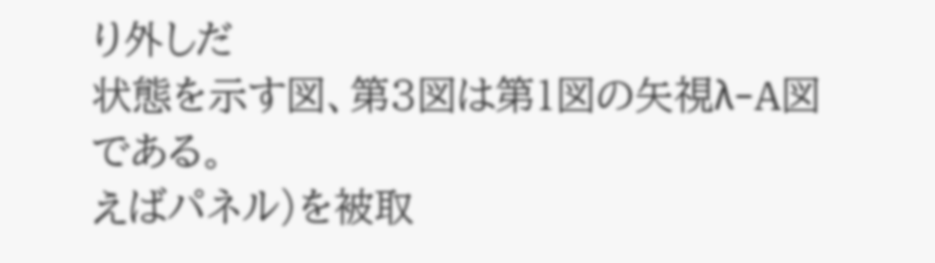り外しだ
状態を示す図、第3図は第1図の矢視λ−A図である。
えばパネル)を被取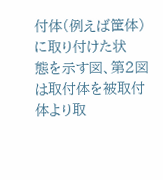付体(例えば筐体)に取り付けた状
態を示す図、第2図は取付体を被取付体より取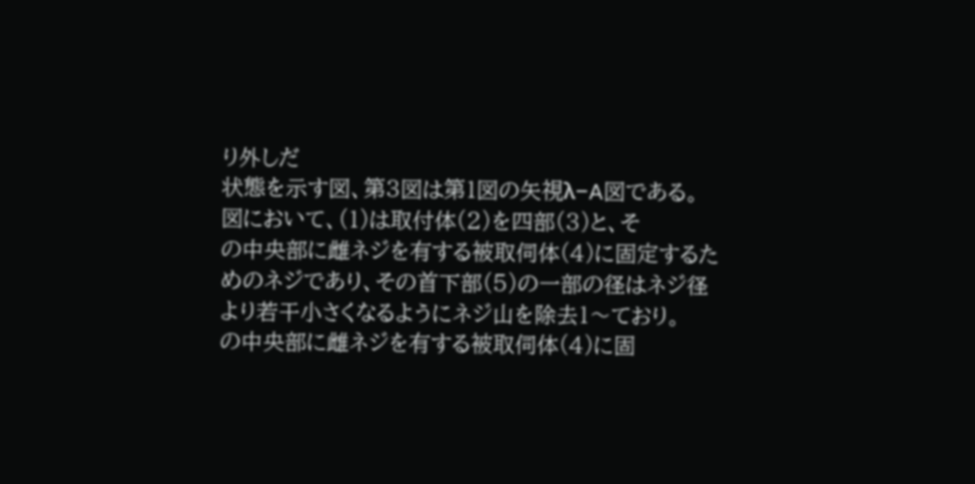り外しだ
状態を示す図、第3図は第1図の矢視λ−A図である。
図において、(1)は取付体(2)を四部(3)と、そ
の中央部に雌ネジを有する被取伺体(4)に固定するた
めのネジであり、その首下部(5)の一部の径はネジ径
より若干小さくなるようにネジ山を除去1〜ており。
の中央部に雌ネジを有する被取伺体(4)に固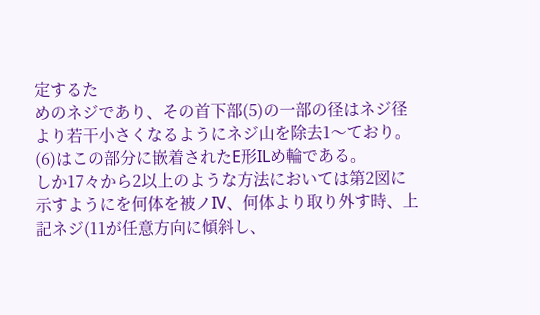定するた
めのネジであり、その首下部(5)の一部の径はネジ径
より若干小さくなるようにネジ山を除去1〜ており。
(6)はこの部分に嵌着されたE形ILめ輪である。
しか17々から2以上のような方法においては第2図に
示すようにを何体を被ノIV、何体より取り外す時、上
記ネジ(11が任意方向に傾斜し、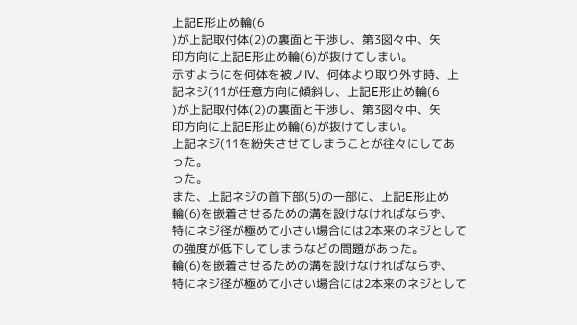上記E形止め輪(6
)が上記取付体(2)の裏面と干渉し、第3図々中、矢
印方向に上記E形止め輪(6)が抜けてしまい。
示すようにを何体を被ノIV、何体より取り外す時、上
記ネジ(11が任意方向に傾斜し、上記E形止め輪(6
)が上記取付体(2)の裏面と干渉し、第3図々中、矢
印方向に上記E形止め輪(6)が抜けてしまい。
上記ネジ(11を紛失させてしまうことが往々にしてあ
った。
った。
また、上記ネジの首下部(5)の一部に、上記E形止め
輪(6)を嵌着させるための溝を設けなければならず、
特にネジ径が極めて小さい場合には2本来のネジとして
の強度が低下してしまうなどの問題があった。
輪(6)を嵌着させるための溝を設けなければならず、
特にネジ径が極めて小さい場合には2本来のネジとして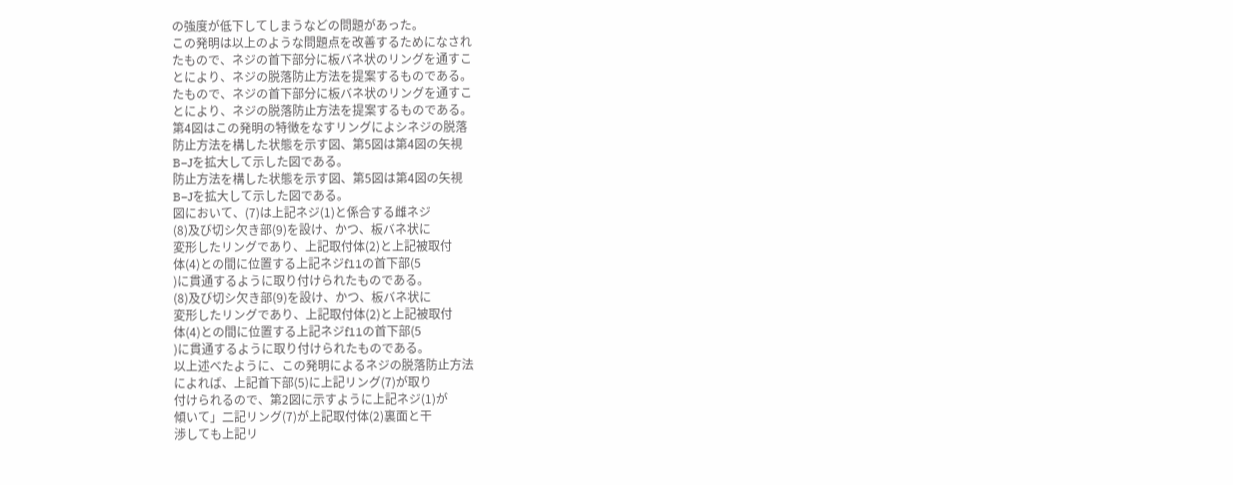の強度が低下してしまうなどの問題があった。
この発明は以上のような問題点を改善するためになされ
たもので、ネジの首下部分に板バネ状のリングを通すこ
とにより、ネジの脱落防止方法を提案するものである。
たもので、ネジの首下部分に板バネ状のリングを通すこ
とにより、ネジの脱落防止方法を提案するものである。
第4図はこの発明の特徴をなすリングによシネジの脱落
防止方法を構した状態を示す図、第5図は第4図の矢視
B−Jを拡大して示した図である。
防止方法を構した状態を示す図、第5図は第4図の矢視
B−Jを拡大して示した図である。
図において、(7)は上記ネジ(1)と係合する雌ネジ
(8)及び切シ欠き部(9)を設け、かつ、板バネ状に
変形したリングであり、上記取付体(2)と上記被取付
体(4)との間に位置する上記ネジf11の首下部(5
)に貫通するように取り付けられたものである。
(8)及び切シ欠き部(9)を設け、かつ、板バネ状に
変形したリングであり、上記取付体(2)と上記被取付
体(4)との間に位置する上記ネジf11の首下部(5
)に貫通するように取り付けられたものである。
以上述べたように、この発明によるネジの脱落防止方法
によれば、上記首下部(5)に上記リング(7)が取り
付けられるので、第2図に示すように上記ネジ(1)が
傾いて」二記リング(7)が上記取付体(2)裏面と干
渉しても上記リ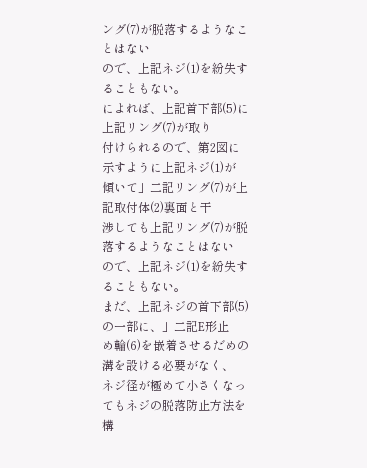ング(7)が脱落するようなことはない
ので、上記ネジ(1)を紛失することもない。
によれば、上記首下部(5)に上記リング(7)が取り
付けられるので、第2図に示すように上記ネジ(1)が
傾いて」二記リング(7)が上記取付体(2)裏面と干
渉しても上記リング(7)が脱落するようなことはない
ので、上記ネジ(1)を紛失することもない。
まだ、上記ネジの首下部(5)の一部に、」二記E形止
め輪(6)を嵌着させるだめの溝を設ける必要がなく、
ネジ径が極めて小さくなってもネジの脱落防止方法を構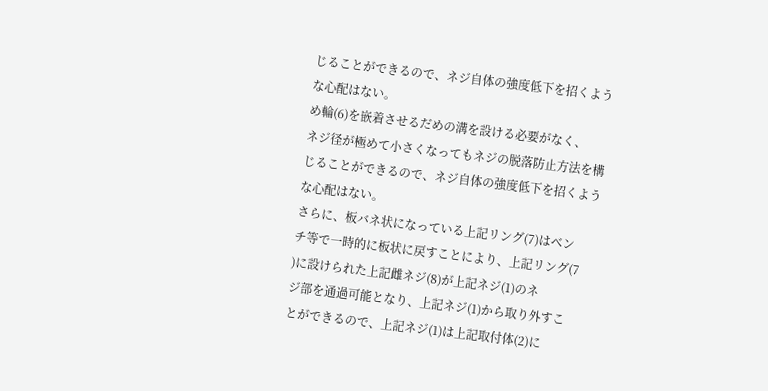じることができるので、ネジ自体の強度低下を招くよう
な心配はない。
め輪(6)を嵌着させるだめの溝を設ける必要がなく、
ネジ径が極めて小さくなってもネジの脱落防止方法を構
じることができるので、ネジ自体の強度低下を招くよう
な心配はない。
さらに、板バネ状になっている上記リング(7)はベン
チ等で一時的に板状に戻すことにより、上記リング(7
)に設けられた上記雌ネジ(8)が上記ネジ(1)のネ
ジ部を通過可能となり、上記ネジ(1)から取り外すこ
とができるので、上記ネジ(1)は上記取付体(2)に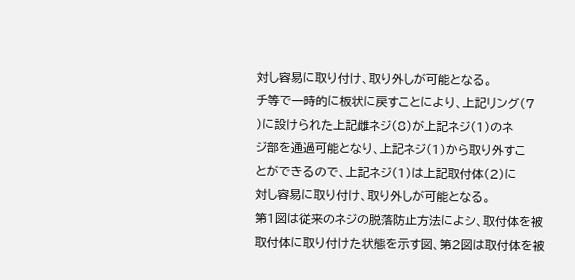対し容易に取り付け、取り外しが可能となる。
チ等で一時的に板状に戻すことにより、上記リング(7
)に設けられた上記雌ネジ(8)が上記ネジ(1)のネ
ジ部を通過可能となり、上記ネジ(1)から取り外すこ
とができるので、上記ネジ(1)は上記取付体(2)に
対し容易に取り付け、取り外しが可能となる。
第1図は従来のネジの脱落防止方法によシ、取付体を被
取付体に取り付けた状態を示す図、第2図は取付体を被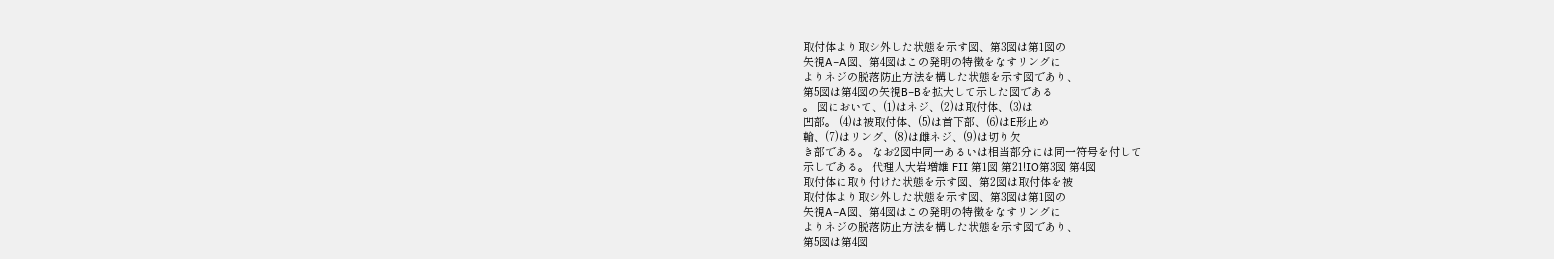取付体より取シ外した状態を示す図、第3図は第1図の
矢視A−A図、第4図はこの発明の特徴をなすリングに
よりネジの脱落防止方法を構した状態を示す図であり、
第5図は第4図の矢視B−Bを拡大して示した図である
。 図において、(1)はネジ、(2)は取付体、(3)は
凹部。 (4)は被取付体、(5)は首下部、(6)はE形止め
輪、(7)はリング、(8)は雌ネジ、(9)は切り欠
き部である。 なお2図中同一あるいは相当部分には同一符号を付して
示しである。 代理人大岩増雄 FII 第1図 第21!IO第3図 第4図
取付体に取り付けた状態を示す図、第2図は取付体を被
取付体より取シ外した状態を示す図、第3図は第1図の
矢視A−A図、第4図はこの発明の特徴をなすリングに
よりネジの脱落防止方法を構した状態を示す図であり、
第5図は第4図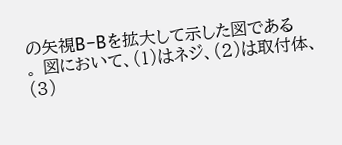の矢視B−Bを拡大して示した図である
。 図において、(1)はネジ、(2)は取付体、(3)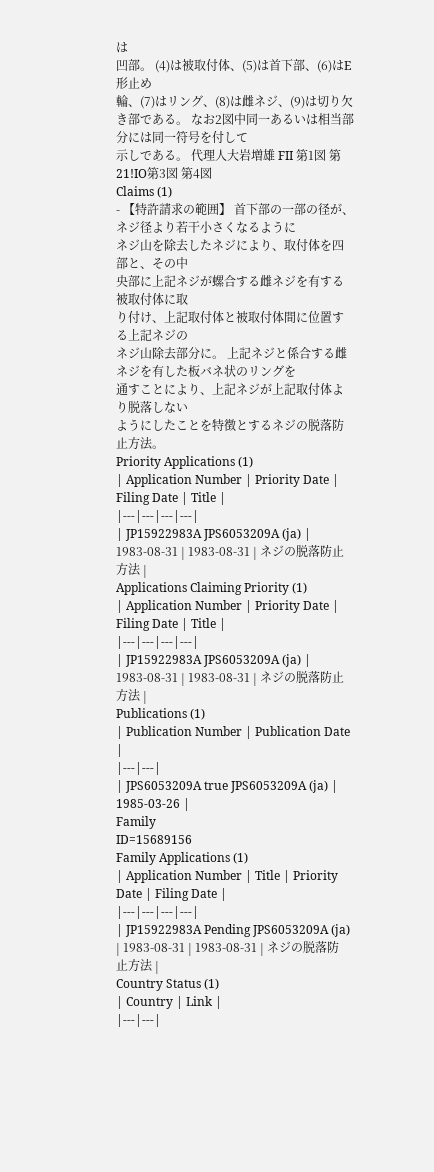は
凹部。 (4)は被取付体、(5)は首下部、(6)はE形止め
輪、(7)はリング、(8)は雌ネジ、(9)は切り欠
き部である。 なお2図中同一あるいは相当部分には同一符号を付して
示しである。 代理人大岩増雄 FII 第1図 第21!IO第3図 第4図
Claims (1)
- 【特許請求の範囲】 首下部の一部の径が、ネジ径より若干小さくなるように
ネジ山を除去したネジにより、取付体を四部と、その中
央部に上記ネジが螺合する雌ネジを有する被取付体に取
り付け、上記取付体と被取付体間に位置する上記ネジの
ネジ山除去部分に。 上記ネジと係合する雌ネジを有した板バネ状のリングを
通すことにより、上記ネジが上記取付体より脱落しない
ようにしたことを特徴とするネジの脱落防止方法。
Priority Applications (1)
| Application Number | Priority Date | Filing Date | Title |
|---|---|---|---|
| JP15922983A JPS6053209A (ja) | 1983-08-31 | 1983-08-31 | ネジの脱落防止方法 |
Applications Claiming Priority (1)
| Application Number | Priority Date | Filing Date | Title |
|---|---|---|---|
| JP15922983A JPS6053209A (ja) | 1983-08-31 | 1983-08-31 | ネジの脱落防止方法 |
Publications (1)
| Publication Number | Publication Date |
|---|---|
| JPS6053209A true JPS6053209A (ja) | 1985-03-26 |
Family
ID=15689156
Family Applications (1)
| Application Number | Title | Priority Date | Filing Date |
|---|---|---|---|
| JP15922983A Pending JPS6053209A (ja) | 1983-08-31 | 1983-08-31 | ネジの脱落防止方法 |
Country Status (1)
| Country | Link |
|---|---|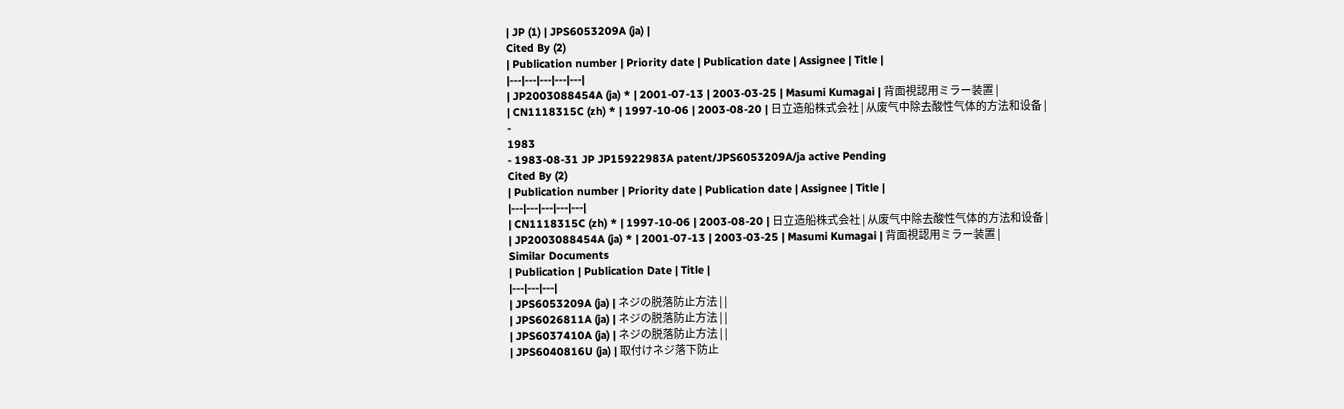| JP (1) | JPS6053209A (ja) |
Cited By (2)
| Publication number | Priority date | Publication date | Assignee | Title |
|---|---|---|---|---|
| JP2003088454A (ja) * | 2001-07-13 | 2003-03-25 | Masumi Kumagai | 背面視認用ミラー装置 |
| CN1118315C (zh) * | 1997-10-06 | 2003-08-20 | 日立造船株式会社 | 从废气中除去酸性气体的方法和设备 |
-
1983
- 1983-08-31 JP JP15922983A patent/JPS6053209A/ja active Pending
Cited By (2)
| Publication number | Priority date | Publication date | Assignee | Title |
|---|---|---|---|---|
| CN1118315C (zh) * | 1997-10-06 | 2003-08-20 | 日立造船株式会社 | 从废气中除去酸性气体的方法和设备 |
| JP2003088454A (ja) * | 2001-07-13 | 2003-03-25 | Masumi Kumagai | 背面視認用ミラー装置 |
Similar Documents
| Publication | Publication Date | Title |
|---|---|---|
| JPS6053209A (ja) | ネジの脱落防止方法 | |
| JPS6026811A (ja) | ネジの脱落防止方法 | |
| JPS6037410A (ja) | ネジの脱落防止方法 | |
| JPS6040816U (ja) | 取付けネジ落下防止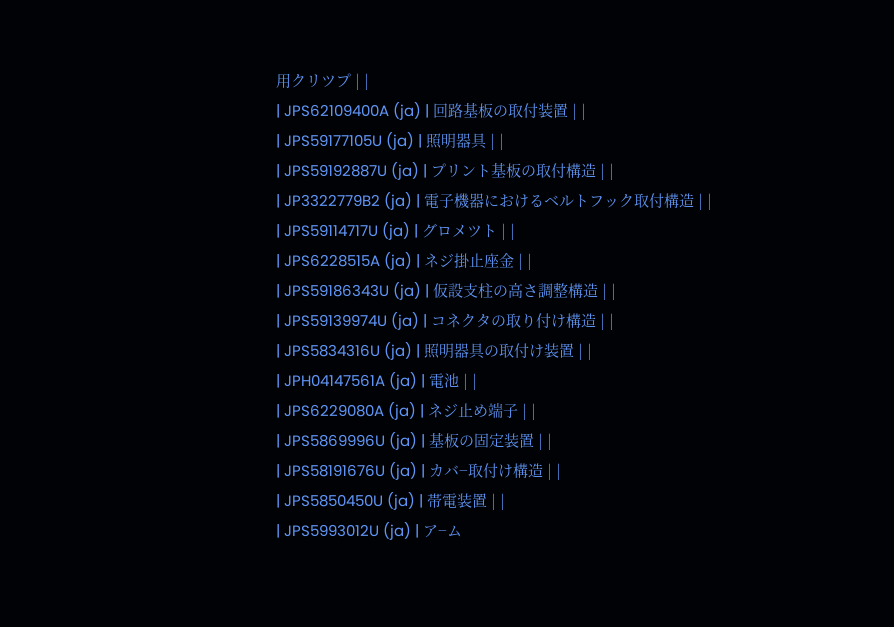用クリツプ | |
| JPS62109400A (ja) | 回路基板の取付装置 | |
| JPS59177105U (ja) | 照明器具 | |
| JPS59192887U (ja) | プリント基板の取付構造 | |
| JP3322779B2 (ja) | 電子機器におけるベルトフック取付構造 | |
| JPS59114717U (ja) | グロメツト | |
| JPS6228515A (ja) | ネジ掛止座金 | |
| JPS59186343U (ja) | 仮設支柱の高さ調整構造 | |
| JPS59139974U (ja) | コネクタの取り付け構造 | |
| JPS5834316U (ja) | 照明器具の取付け装置 | |
| JPH04147561A (ja) | 電池 | |
| JPS6229080A (ja) | ネジ止め端子 | |
| JPS5869996U (ja) | 基板の固定装置 | |
| JPS58191676U (ja) | カバ−取付け構造 | |
| JPS5850450U (ja) | 帯電装置 | |
| JPS5993012U (ja) | ア−ム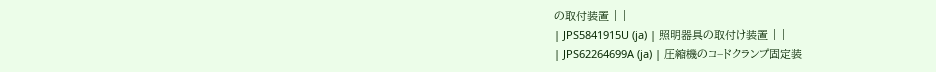の取付装置 | |
| JPS5841915U (ja) | 照明器具の取付け装置 | |
| JPS62264699A (ja) | 圧縮機のコ−ドクランプ固定装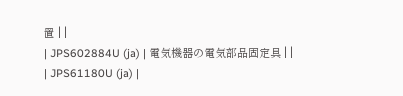置 | |
| JPS602884U (ja) | 電気機器の電気部品固定具 | |
| JPS61180U (ja) |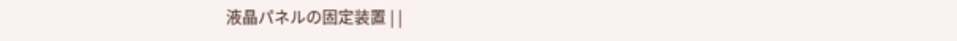液晶パネルの固定装置 | |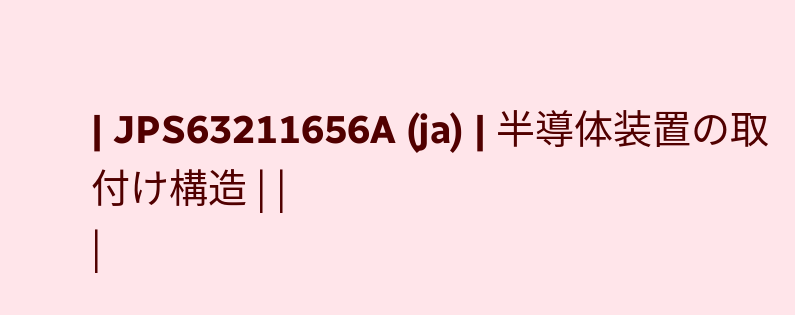| JPS63211656A (ja) | 半導体装置の取付け構造 | |
|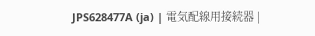JPS628477A (ja) | 電気配線用接続器 |